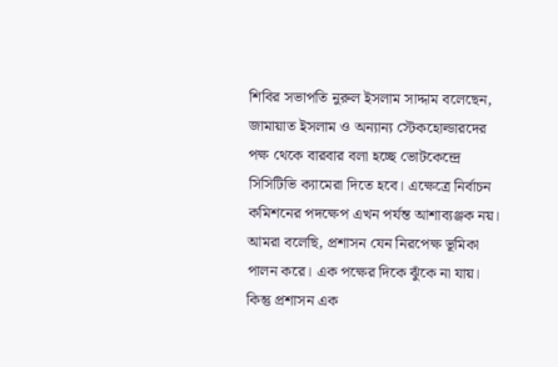শিবির সভাপতি নুরুল ইসলাম সাদ্দাম বলেছেন, জামায়াত ইসলাম ও অন্যান্য স্টেকহোল্ডারদের পক্ষ থেকে বারবার বলা হচ্ছে ভোটকেন্দ্রে সিসিটিভি ক্যামেরা দিতে হবে। এক্ষেত্রে নির্বাচন কমিশনের পদক্ষেপ এখন পর্যন্ত আশাব্যঞ্জক নয়। আমরা বলেছি, প্রশাসন যেন নিরপেক্ষ ভূমিকা পালন করে। এক পক্ষের দিকে ঝুঁকে না যায়। কিন্তু প্রশাসন এক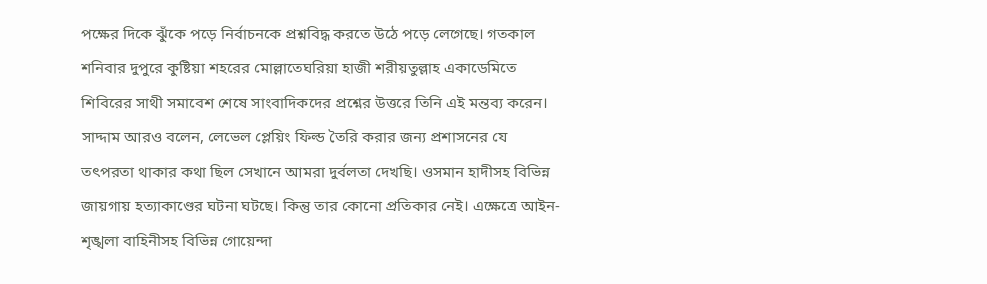পক্ষের দিকে ঝুঁকে পড়ে নির্বাচনকে প্রশ্নবিদ্ধ করতে উঠে পড়ে লেগেছে। গতকাল শনিবার দুপুরে কুষ্টিয়া শহরের মোল্লাতেঘরিয়া হাজী শরীয়তুল্লাহ একাডেমিতে শিবিরের সাথী সমাবেশ শেষে সাংবাদিকদের প্রশ্নের উত্তরে তিনি এই মন্তব্য করেন।
সাদ্দাম আরও বলেন, লেভেল প্লেয়িং ফিল্ড তৈরি করার জন্য প্রশাসনের যে তৎপরতা থাকার কথা ছিল সেখানে আমরা দুর্বলতা দেখছি। ওসমান হাদীসহ বিভিন্ন জায়গায় হত্যাকাণ্ডের ঘটনা ঘটছে। কিন্তু তার কোনো প্রতিকার নেই। এক্ষেত্রে আইন-শৃঙ্খলা বাহিনীসহ বিভিন্ন গোয়েন্দা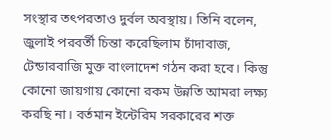সংস্থার তৎপরতাও দুর্বল অবস্থায়। তিনি বলেন, জুলাই পরবর্তী চিন্তা করেছিলাম চাঁদাবাজ, টেন্ডারবাজি মুক্ত বাংলাদেশ গঠন করা হবে। কিন্তু কোনো জায়গায় কোনো রকম উন্নতি আমরা লক্ষ্য করছি না। বর্তমান ইন্টেরিম সরকারের শক্ত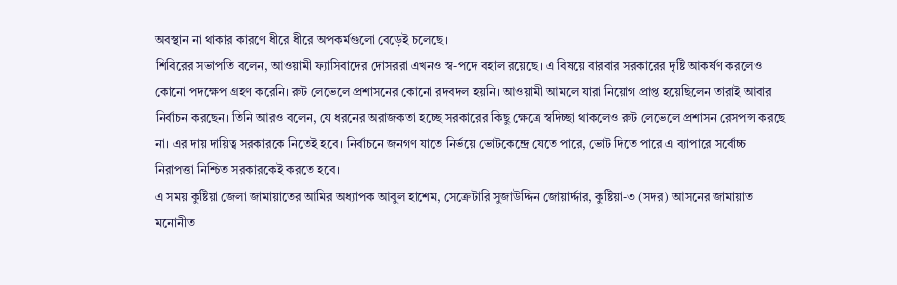অবস্থান না থাকার কারণে ধীরে ধীরে অপকর্মগুলো বেড়েই চলেছে।
শিবিরের সভাপতি বলেন, আওয়ামী ফ্যাসিবাদের দোসররা এখনও স্ব-পদে বহাল রয়েছে। এ বিষয়ে বারবার সরকারের দৃষ্টি আকর্ষণ করলেও কোনো পদক্ষেপ গ্রহণ করেনি। রুট লেভেলে প্রশাসনের কোনো রদবদল হয়নি। আওয়ামী আমলে যারা নিয়োগ প্রাপ্ত হয়েছিলেন তারাই আবার নির্বাচন করছেন। তিনি আরও বলেন, যে ধরনের অরাজকতা হচ্ছে সরকারের কিছু ক্ষেত্রে স্বদিচ্ছা থাকলেও রুট লেভেলে প্রশাসন রেসপন্স করছে না। এর দায় দায়িত্ব সরকারকে নিতেই হবে। নির্বাচনে জনগণ যাতে নির্ভয়ে ভোটকেন্দ্রে যেতে পারে, ভোট দিতে পারে এ ব্যাপারে সর্বোচ্চ নিরাপত্তা নিশ্চিত সরকারকেই করতে হবে।
এ সময় কুষ্টিয়া জেলা জামায়াতের আমির অধ্যাপক আবুল হাশেম, সেক্রেটারি সুজাউদ্দিন জোয়ার্দ্দার, কুষ্টিয়া-৩ (সদর) আসনের জামায়াত মনোনীত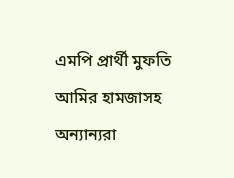এমপি প্রার্থী মুফতি আমির হামজাসহ অন্যান্যরা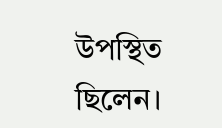উপস্থিত ছিলেন।